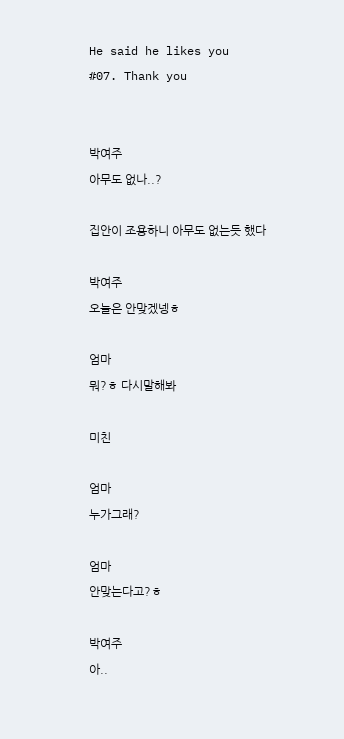He said he likes you
#07. Thank you


박여주
아무도 없나..?

집안이 조용하니 아무도 없는듯 했다

박여주
오늘은 안맞겠넹ㅎ

엄마
뭐?ㅎ 다시말해봐

미친

엄마
누가그래?

엄마
안맞는다고?ㅎ

박여주
아..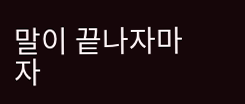말이 끝나자마자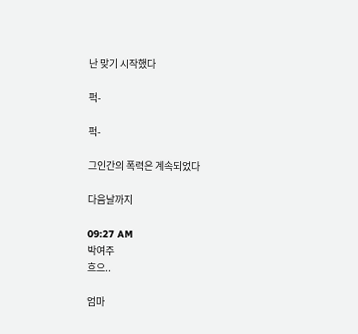난 맞기 시작했다

퍽-

퍽-

그인간의 폭력은 계속되었다

다음날까지

09:27 AM
박여주
흐으..

엄마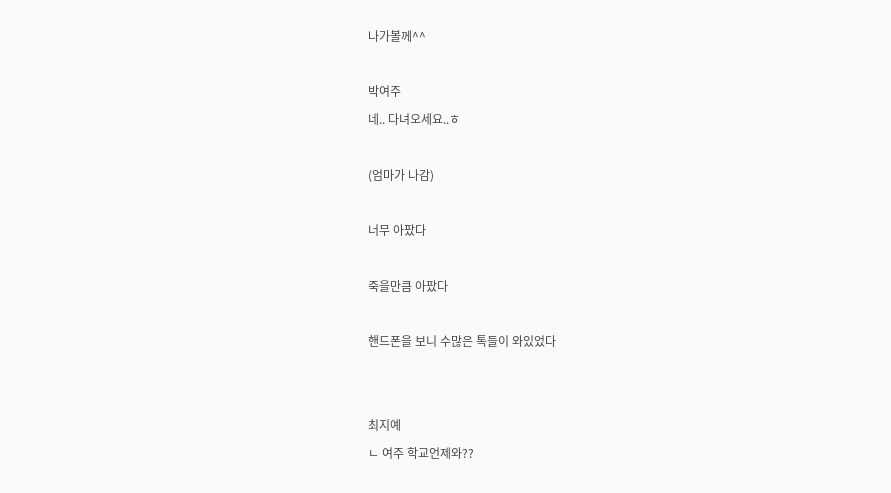나가볼께^^

박여주
네.. 다녀오세요..ㅎ

(엄마가 나감)

너무 아팠다

죽을만큼 아팠다

핸드폰을 보니 수많은 톡들이 와있었다


최지예
ㄴ 여주 학교언제와??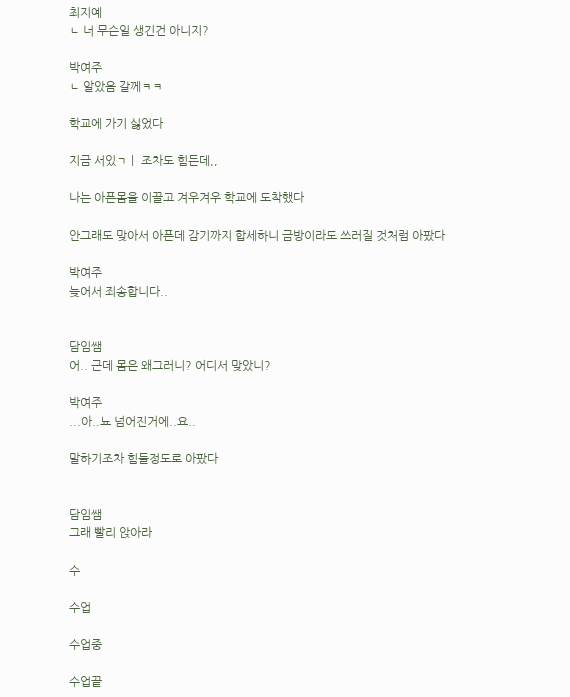최지예
ㄴ 너 무슨일 생긴건 아니지?

박여주
ㄴ 알았음 갈께ㅋㅋ

학교에 가기 싫었다

지금 서있ㄱㅣ 조차도 힘든데,,

나는 아픈몸을 이끌고 겨우겨우 학교에 도착했다

안그래도 맞아서 아픈데 감기까지 합세하니 금방이라도 쓰러질 것처럼 아팠다

박여주
늦어서 죄송합니다..


담임쌤
어.. 근데 몸은 왜그러니? 어디서 맞았니?

박여주
...아..뇨 넘어진거에..요..

말하기조차 힘들정도로 아팠다


담임쌤
그래 빨리 앉아라

수

수업

수업중

수업끝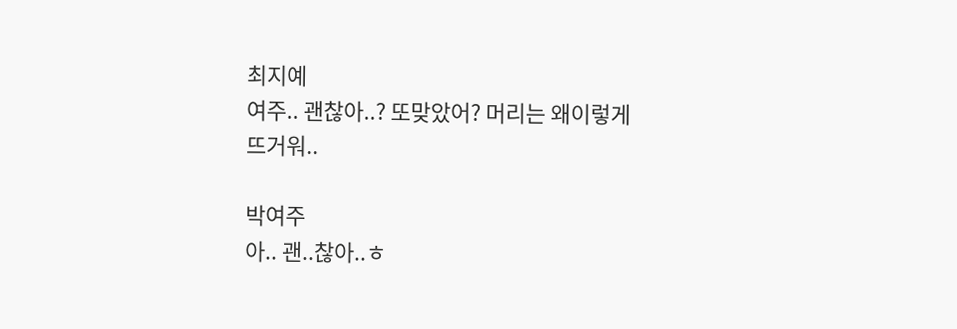최지예
여주.. 괜찮아..? 또맞았어? 머리는 왜이렇게 뜨거워..

박여주
아.. 괜..찮아..ㅎ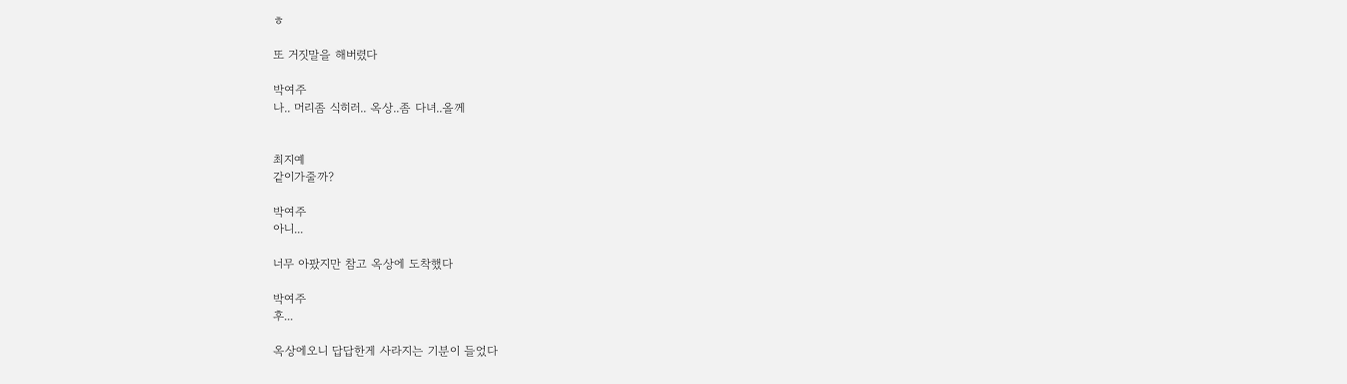ㅎ

또 거짓말을 해버렸다

박여주
나.. 머리좀 식히러.. 옥상..좀 다녀..올께


최지예
같이가줄까?

박여주
아니...

너무 아팠지만 참고 옥상에 도착했다

박여주
후...

옥상에오니 답답한게 사라지는 기분이 들었다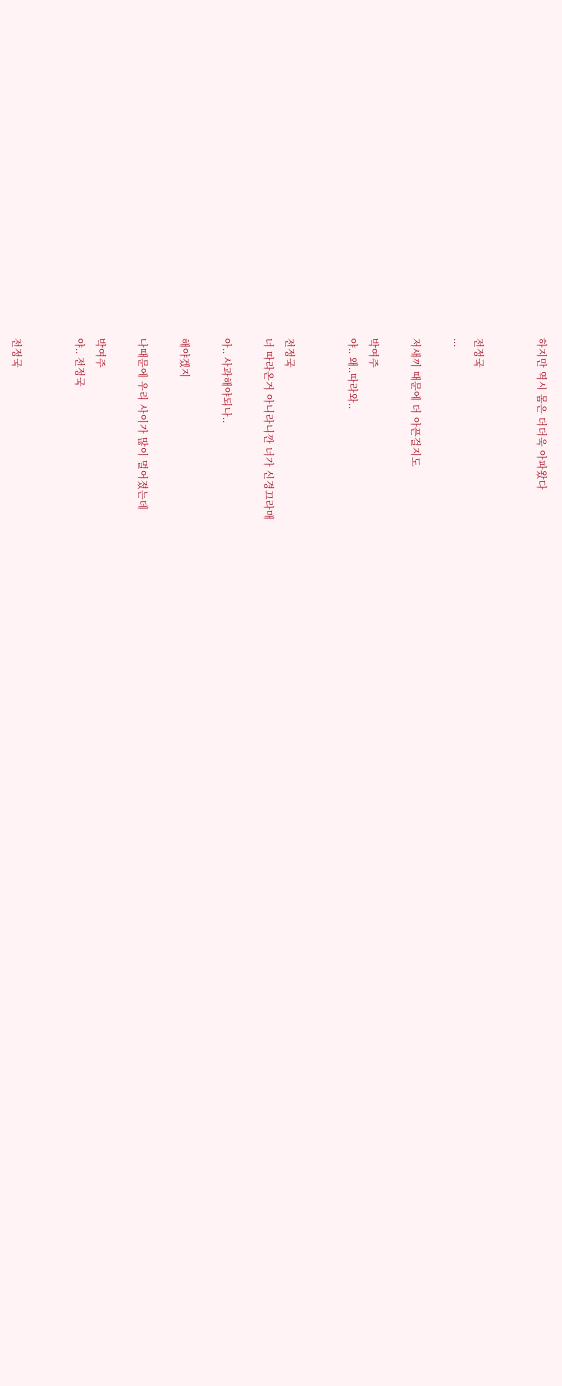하지만 역시 몸은 더더욱 아파왔다


전정국
...

저새끼 때문에 더 아픈걸지도

박여주
야.. 왜..따라와..


전정국
너 따라온거 아니라니깐 너가 신경끄라매

아.. 사과해야되나..

해야겠지

나때문에 우리 사이가 많이 멀어졌는데

박여주
야.. 전정국


전정국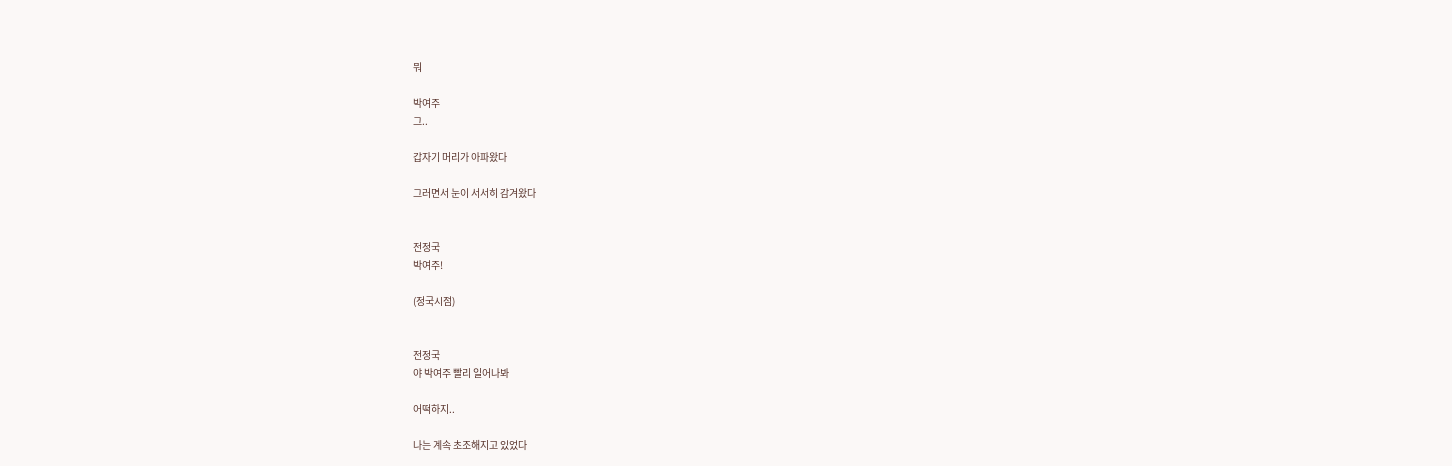뭐

박여주
그..

갑자기 머리가 아파왔다

그러면서 눈이 서서히 감겨왔다


전정국
박여주!

(정국시점)


전정국
야 박여주 빨리 일어나봐

어떡하지..

나는 계속 초조해지고 있었다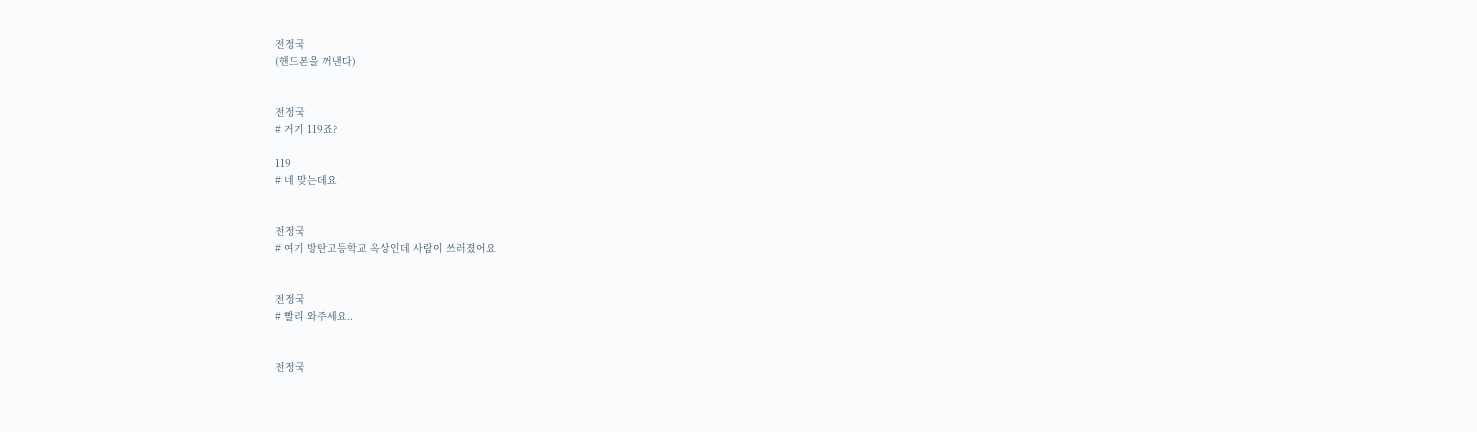전정국
(핸드폰을 꺼낸다)


전정국
# 거기 119죠?

119
# 네 맞는데요


전정국
# 여기 방탄고등학교 옥상인데 사람이 쓰러졌어요


전정국
# 빨리 와주세요..


전정국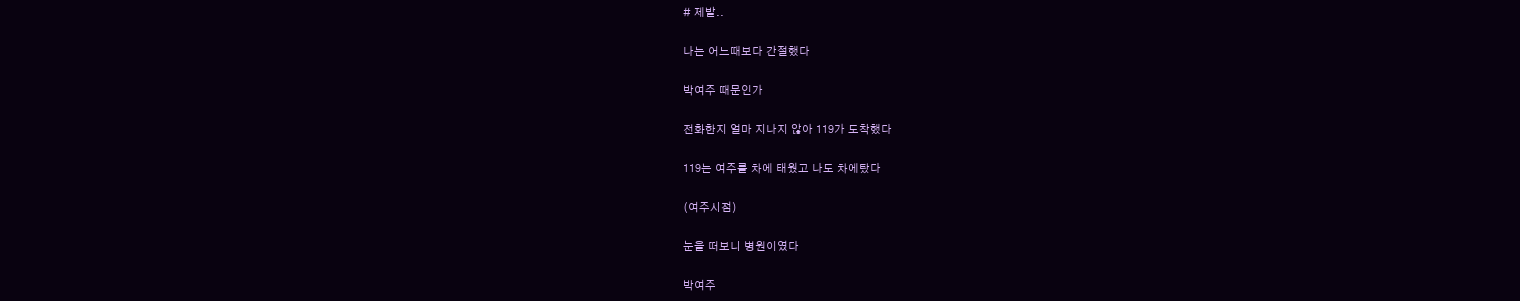# 제발..

나는 어느때보다 간절했다

박여주 때문인가

전화한지 얼마 지나지 않아 119가 도착했다

119는 여주를 차에 태웠고 나도 차에탔다

(여주시점)

눈을 떠보니 병원이였다

박여주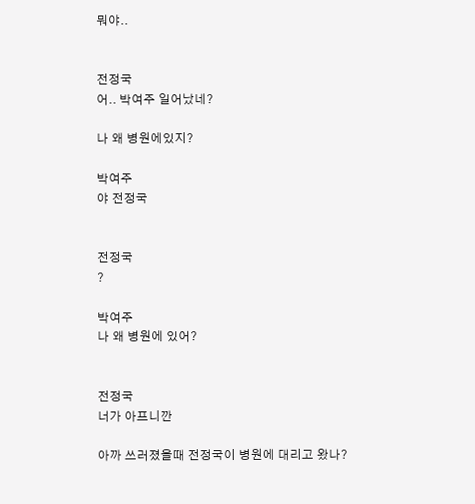뭐야..


전정국
어.. 박여주 일어났네?

나 왜 병원에있지?

박여주
야 전정국


전정국
?

박여주
나 왜 병원에 있어?


전정국
너가 아프니깐

아까 쓰러졌을때 전정국이 병원에 대리고 왔나?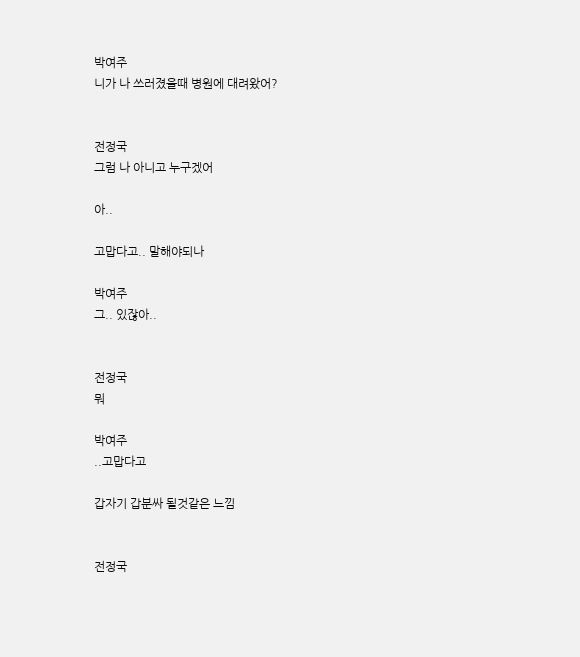박여주
니가 나 쓰러졌을때 병원에 대려왔어?


전정국
그럼 나 아니고 누구겠어

아..

고맙다고.. 말해야되나

박여주
그.. 있잖아..


전정국
뭐

박여주
..고맙다고

갑자기 갑분싸 될것같은 느낌


전정국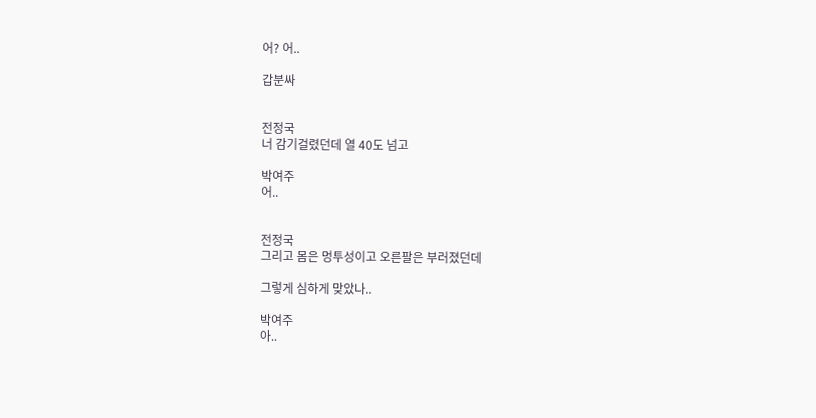어? 어..

갑분싸


전정국
너 감기걸렸던데 열 40도 넘고

박여주
어..


전정국
그리고 몸은 멍투성이고 오른팔은 부러졌던데

그렇게 심하게 맞았나..

박여주
아..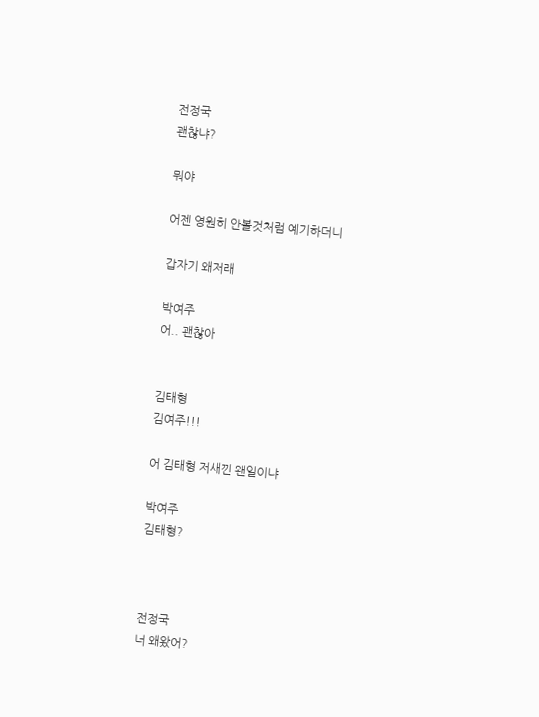전정국
괜찮냐?

뭐야

어젠 영원히 안볼것처럼 예기하더니

갑자기 왜저래

박여주
어.. 괜찮아


김태형
김여주!!!

어 김태형 저새낀 왠일이냐

박여주
김태형?



전정국
너 왜왔어?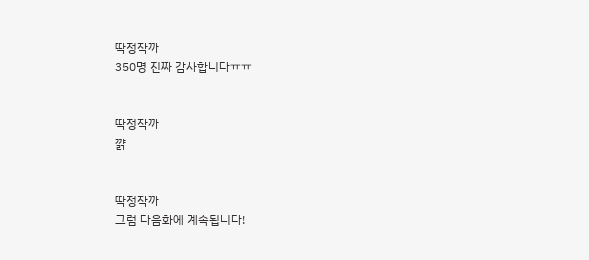딱정작까
350명 진짜 감사합니다ㅠㅠ


딱정작까
꺍


딱정작까
그럼 다음화에 계속됩니다!